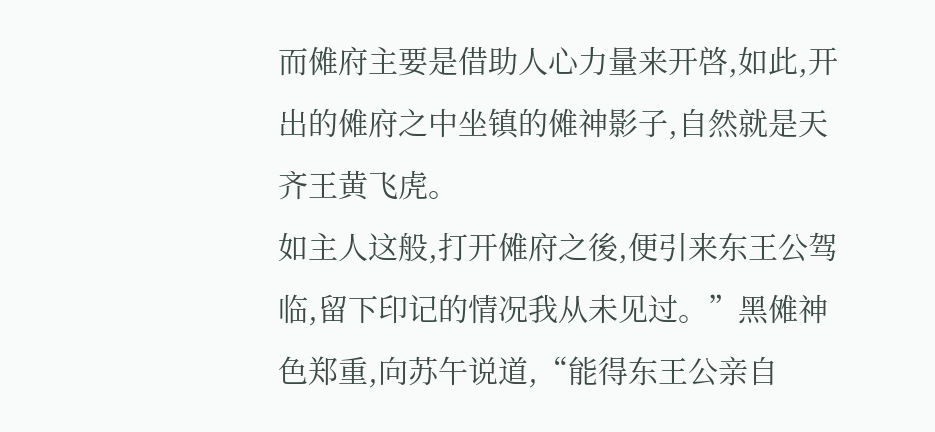而傩府主要是借助人心力量来开啓,如此,开出的傩府之中坐镇的傩神影子,自然就是天齐王黄飞虎。
如主人这般,打开傩府之後,便引来东王公驾临,留下印记的情况我从未见过。”黑傩神色郑重,向苏午说道,“能得东王公亲自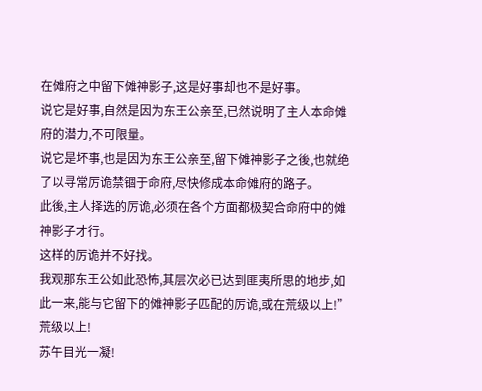在傩府之中留下傩神影子,这是好事却也不是好事。
说它是好事,自然是因为东王公亲至,已然说明了主人本命傩府的潜力,不可限量。
说它是坏事,也是因为东王公亲至,留下傩神影子之後,也就绝了以寻常厉诡禁锢于命府,尽快修成本命傩府的路子。
此後,主人择选的厉诡,必须在各个方面都极契合命府中的傩神影子才行。
这样的厉诡并不好找。
我观那东王公如此恐怖,其层次必已达到匪夷所思的地步,如此一来,能与它留下的傩神影子匹配的厉诡,或在荒级以上!”
荒级以上!
苏午目光一凝!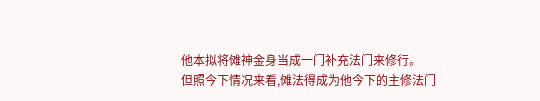他本拟将傩神金身当成一门补充法门来修行。
但照今下情况来看,傩法得成为他今下的主修法门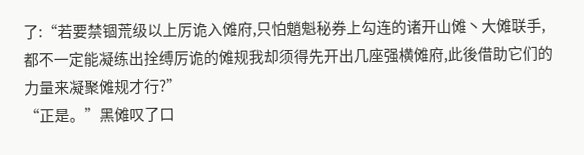了:“若要禁锢荒级以上厉诡入傩府,只怕魈魁秘券上勾连的诸开山傩丶大傩联手,都不一定能凝练出拴缚厉诡的傩规我却须得先开出几座强横傩府,此後借助它们的力量来凝聚傩规才行?”
“正是。”黑傩叹了口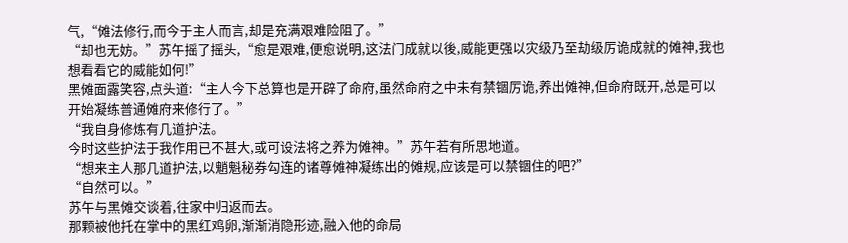气,“傩法修行,而今于主人而言,却是充满艰难险阻了。”
“却也无妨。”苏午摇了摇头,“愈是艰难,便愈说明,这法门成就以後,威能更强以灾级乃至劫级厉诡成就的傩神,我也想看看它的威能如何!”
黑傩面露笑容,点头道:“主人今下总算也是开辟了命府,虽然命府之中未有禁锢厉诡,养出傩神,但命府既开,总是可以开始凝练普通傩府来修行了。”
“我自身修炼有几道护法。
今时这些护法于我作用已不甚大,或可设法将之养为傩神。”苏午若有所思地道。
“想来主人那几道护法,以魈魁秘券勾连的诸尊傩神凝练出的傩规,应该是可以禁锢住的吧?”
“自然可以。”
苏午与黑傩交谈着,往家中归返而去。
那颗被他托在掌中的黑红鸡卵,渐渐消隐形迹,融入他的命局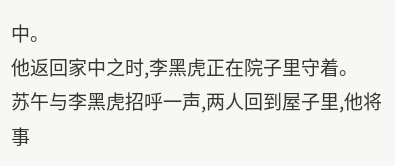中。
他返回家中之时,李黑虎正在院子里守着。
苏午与李黑虎招呼一声,两人回到屋子里,他将事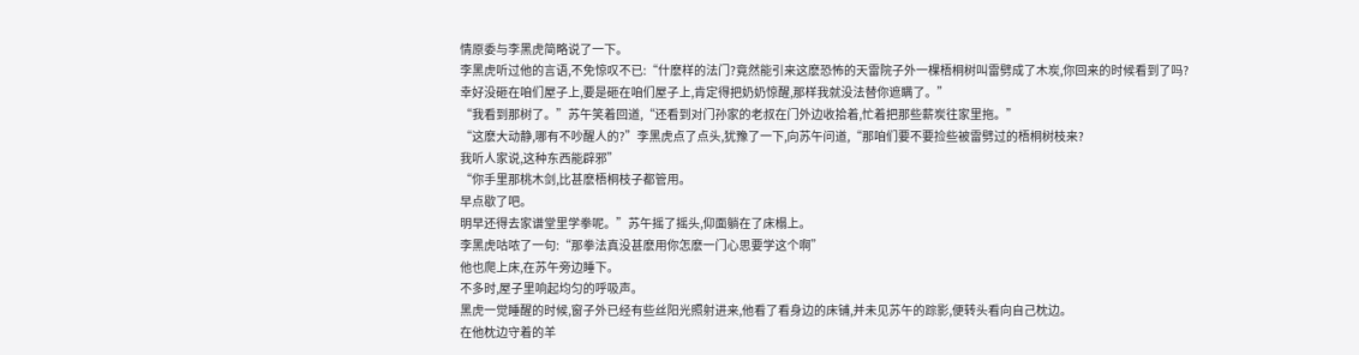情原委与李黑虎简略说了一下。
李黑虎听过他的言语,不免惊叹不已:“什麽样的法门?竟然能引来这麽恐怖的天雷院子外一棵梧桐树叫雷劈成了木炭,你回来的时候看到了吗?
幸好没砸在咱们屋子上,要是砸在咱们屋子上,肯定得把奶奶惊醒,那样我就没法替你遮瞒了。”
“我看到那树了。”苏午笑着回道,“还看到对门孙家的老叔在门外边收拾着,忙着把那些薪炭往家里拖。”
“这麽大动静,哪有不吵醒人的?”李黑虎点了点头,犹豫了一下,向苏午问道,“那咱们要不要捡些被雷劈过的梧桐树枝来?
我听人家说,这种东西能辟邪”
“你手里那桃木剑,比甚麽梧桐枝子都管用。
早点歇了吧。
明早还得去家谱堂里学拳呢。”苏午摇了摇头,仰面躺在了床榻上。
李黑虎咕哝了一句:“那拳法真没甚麽用你怎麽一门心思要学这个啊”
他也爬上床,在苏午旁边睡下。
不多时,屋子里响起均匀的呼吸声。
黑虎一觉睡醒的时候,窗子外已经有些丝阳光照射进来,他看了看身边的床铺,并未见苏午的踪影,便转头看向自己枕边。
在他枕边守着的羊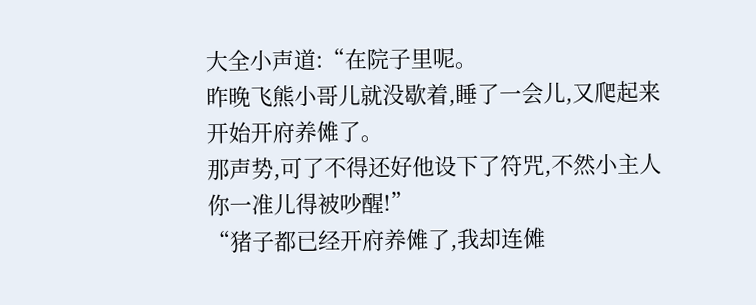大全小声道:“在院子里呢。
昨晚飞熊小哥儿就没歇着,睡了一会儿,又爬起来开始开府养傩了。
那声势,可了不得还好他设下了符咒,不然小主人你一准儿得被吵醒!”
“猪子都已经开府养傩了,我却连傩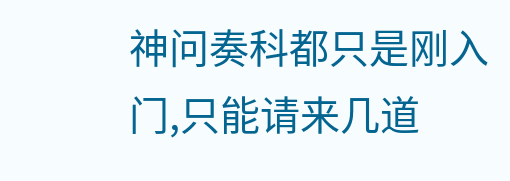神问奏科都只是刚入门,只能请来几道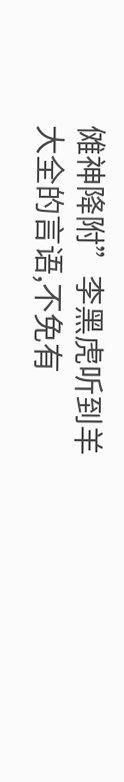傩神降附”李黑虎听到羊大全的言语,不免有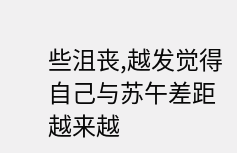些沮丧,越发觉得自己与苏午差距越来越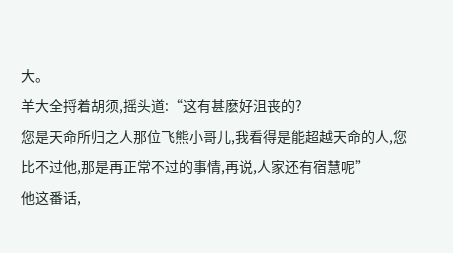大。
羊大全捋着胡须,摇头道:“这有甚麽好沮丧的?
您是天命所归之人那位飞熊小哥儿,我看得是能超越天命的人,您比不过他,那是再正常不过的事情,再说,人家还有宿慧呢”
他这番话,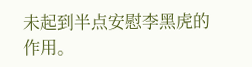未起到半点安慰李黑虎的作用。